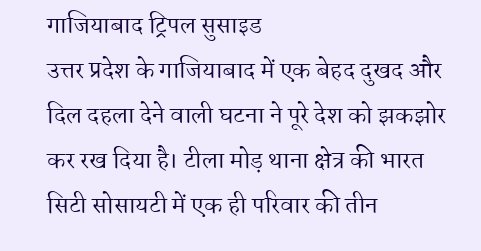गाजियाबाद ट्रिपल सुसाइड
उत्तर प्रदेश के गाजियाबाद में एक बेहद दुखद और दिल दहला देने वाली घटना ने पूरे देश को झकझोर कर रख दिया है। टीला मोड़ थाना क्षेत्र की भारत सिटी सोसायटी में एक ही परिवार की तीन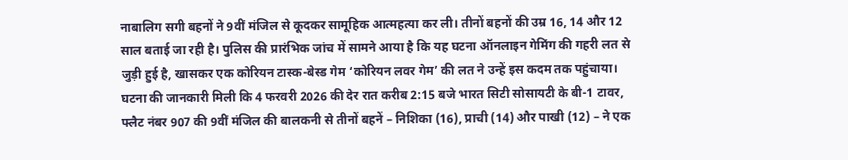नाबालिग सगी बहनों ने 9वीं मंजिल से कूदकर सामूहिक आत्महत्या कर ली। तीनों बहनों की उम्र 16, 14 और 12 साल बताई जा रही है। पुलिस की प्रारंभिक जांच में सामने आया है कि यह घटना ऑनलाइन गेमिंग की गहरी लत से जुड़ी हुई है, खासकर एक कोरियन टास्क-बेस्ड गेम ‘कोरियन लवर गेम’ की लत ने उन्हें इस कदम तक पहुंचाया।
घटना की जानकारी मिली कि 4 फरवरी 2026 की देर रात करीब 2:15 बजे भारत सिटी सोसायटी के बी-1 टावर, फ्लैट नंबर 907 की 9वीं मंजिल की बालकनी से तीनों बहनें – निशिका (16), प्राची (14) और पाखी (12) – ने एक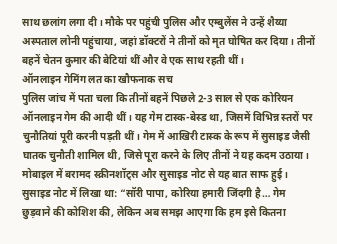साथ छलांग लगा दी। मौके पर पहुंची पुलिस और एम्बुलेंस ने उन्हें शैय्या अस्पताल लोनी पहुंचाया, जहां डॉक्टरों ने तीनों को मृत घोषित कर दिया। तीनों बहनें चेतन कुमार की बेटियां थीं और वे एक साथ रहती थीं।
ऑनलाइन गेमिंग लत का खौफनाक सच
पुलिस जांच में पता चला कि तीनों बहनें पिछले 2-3 साल से एक कोरियन ऑनलाइन गेम की आदी थीं। यह गेम टास्क-बेस्ड था, जिसमें विभिन्न स्तरों पर चुनौतियां पूरी करनी पड़ती थीं। गेम में आखिरी टास्क के रूप में सुसाइड जैसी घातक चुनौती शामिल थी, जिसे पूरा करने के लिए तीनों ने यह कदम उठाया। मोबाइल में बरामद स्क्रीनशॉट्स और सुसाइड नोट से यह बात साफ हुई। सुसाइड नोट में लिखा था: “सॉरी पापा, कोरिया हमारी जिंदगी है… गेम छुड़वाने की कोशिश की, लेकिन अब समझ आएगा कि हम इसे कितना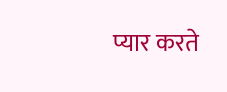प्यार करते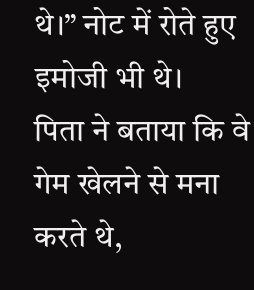थे।” नोट में रोते हुए इमोजी भी थे।
पिता ने बताया कि वे गेम खेलने से मना करते थे,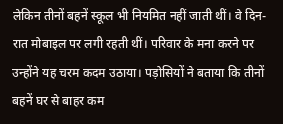लेकिन तीनों बहनें स्कूल भी नियमित नहीं जाती थीं। वे दिन-रात मोबाइल पर लगी रहती थीं। परिवार के मना करने पर उन्होंने यह चरम कदम उठाया। पड़ोसियों ने बताया कि तीनों बहनें घर से बाहर कम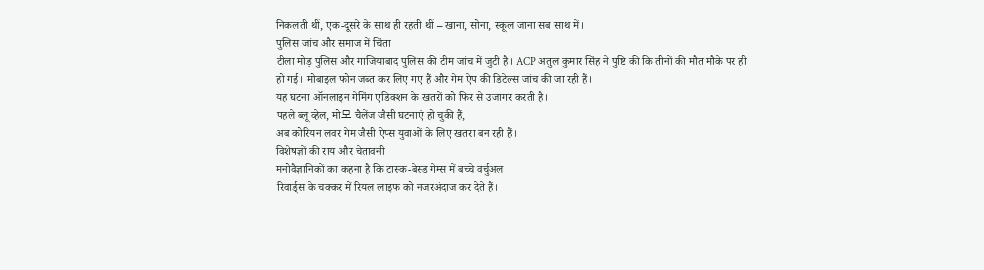निकलती थीं, एक-दूसरे के साथ ही रहती थीं – खाना, सोना, स्कूल जाना सब साथ में।
पुलिस जांच और समाज में चिंता
टीला मोड़ पुलिस और गाजियाबाद पुलिस की टीम जांच में जुटी है। ACP अतुल कुमार सिंह ने पुष्टि की कि तीनों की मौत मौके पर ही हो गई। मोबाइल फोन जब्त कर लिए गए हैं और गेम ऐप की डिटेल्स जांच की जा रही हैं।
यह घटना ऑनलाइन गेमिंग एडिक्शन के खतरों को फिर से उजागर करती है।
पहले ब्लू व्हेल, मो모 चैलेंज जैसी घटनाएं हो चुकी हैं,
अब कोरियन लवर गेम जैसी ऐप्स युवाओं के लिए खतरा बन रही हैं।
विशेषज्ञों की राय और चेतावनी
मनोवैज्ञानिकों का कहना है कि टास्क-बेस्ड गेम्स में बच्चे वर्चुअल
रिवार्ड्स के चक्कर में रियल लाइफ को नजरअंदाज कर देते हैं।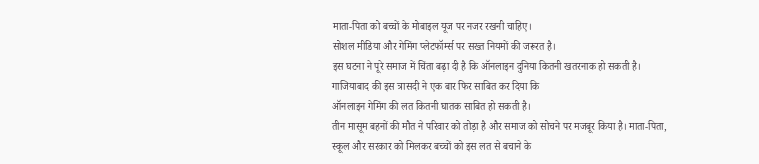माता-पिता को बच्चों के मोबाइल यूज पर नजर रखनी चाहिए।
सोशल मीडिया और गेमिंग प्लेटफॉर्म्स पर सख्त नियमों की जरूरत है।
इस घटना ने पूरे समाज में चिंता बढ़ा दी है कि ऑनलाइन दुनिया कितनी खतरनाक हो सकती है।
गाजियाबाद की इस त्रासदी ने एक बार फिर साबित कर दिया कि
ऑनलाइन गेमिंग की लत कितनी घातक साबित हो सकती है।
तीन मासूम बहनों की मौत ने परिवार को तोड़ा है और समाज को सोचने पर मजबूर किया है। माता-पिता,
स्कूल और सरकार को मिलकर बच्चों को इस लत से बचाने के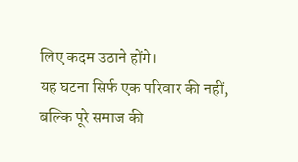लिए कदम उठाने होंगे।
यह घटना सिर्फ एक परिवार की नहीं, बल्कि पूरे समाज की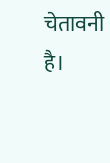चेतावनी है।